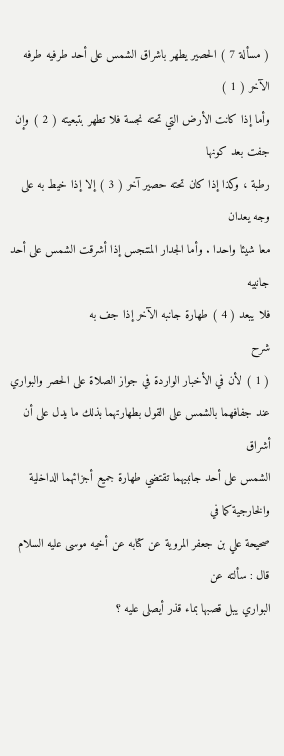( مسألة 7 ) الحصير يطهر باشراق الشمس على أحد طرفيه طرفه الآخر ( 1 )
وأما إذا كانت الأرض التي تحته نجسة فلا تطهر بتبعيته ( 2 ) وإن جفت بعد كونها
رطبة ، وكذا إذا كان تحته حصير آخر ( 3 ) إلا إذا خيط به على وجه يعدان
معا شيئا واحدا . وأما الجدار المتنجس إذا أشرقت الشمس على أحد جانبيه
فلا يبعد ( 4 ) طهارة جانبه الآخر إذا جف به
شرح
( 1 ) لأن في الأخبار الواردة في جواز الصلاة على الحصر والبواري
عند جفافهما بالشمس على القول بطهارتهما بذلك ما يدل على أن أشراق
الشمس على أحد جانبيهما تقتضي طهارة جميع أجزائهما الداخلية والخارجية كما في
صحيحة علي بن جعفر المروية عن كتابه عن أخيه موسى عليه السلام قال : سألته عن
البواري يبل قصبها بماء قذر أيصلى عليه ؟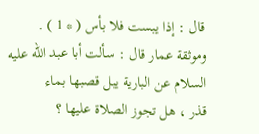قال : إذا يبست فلا بأس ( * 1 ) .
وموثقة عمار قال : سألت أبا عبد الله عليه السلام عن البارية يبل قصبها بماء
قذر ، هل تجوز الصلاة عليها ؟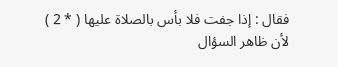فقال : إذا جفت فلا بأس بالصلاة عليها ( * 2 )
لأن ظاهر السؤال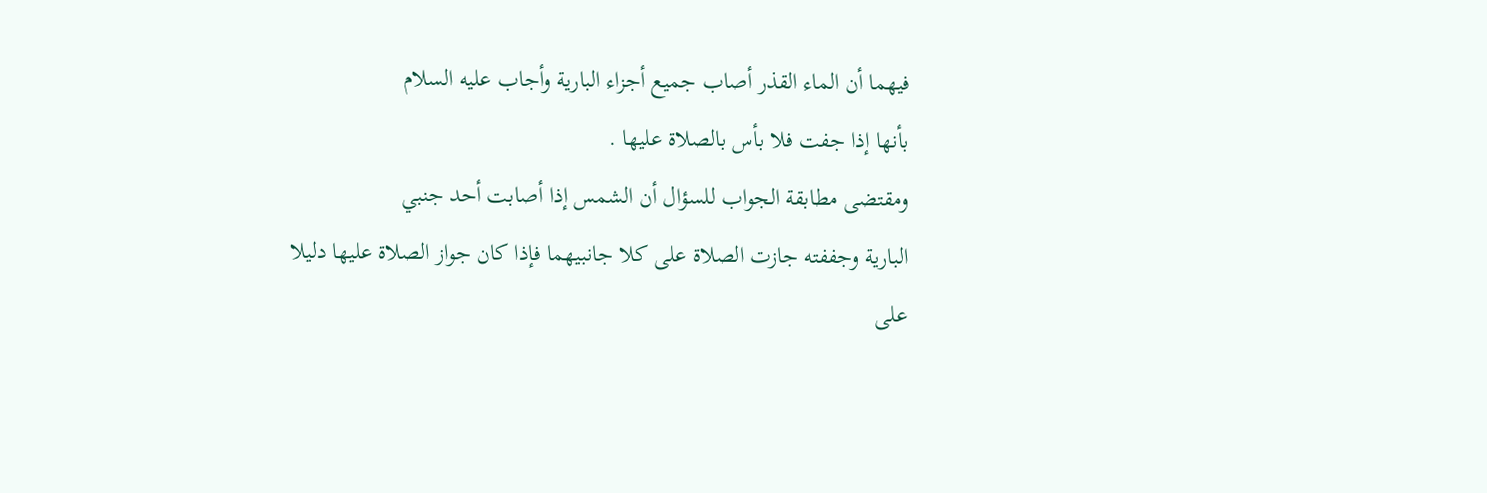فيهما أن الماء القذر أصاب جميع أجزاء البارية وأجاب عليه السلام
بأنها إذا جفت فلا بأس بالصلاة عليها .
ومقتضى مطابقة الجواب للسؤال أن الشمس إذا أصابت أحد جنبي
البارية وجففته جازت الصلاة على كلا جانبيهما فإذا كان جواز الصلاة عليها دليلا
على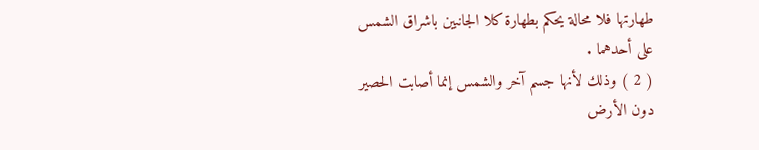طهارتها فلا محالة يحكم بطهارة كلا الجانبين باشراق الشمس على أحدهما .
( 2 ) وذلك لأنها جسم آخر والشمس إنما أصابت الحصير دون الأرض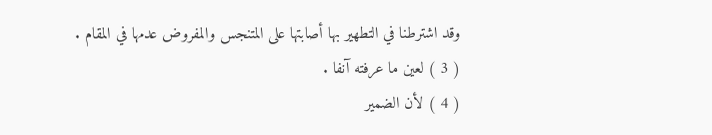وقد اشترطنا في التطهير بها أصابتها على المتنجس والمفروض عدمها في المقام .
( 3 ) لعين ما عرفته آنفا .
( 4 ) لأن الضمير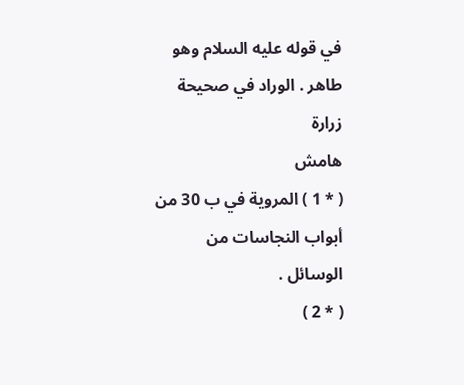في قوله عليه السلام وهو طاهر . الوراد في صحيحة زرارة
هامش
( * 1 ) المروية في ب 30 من أبواب النجاسات من الوسائل .
( * 2 )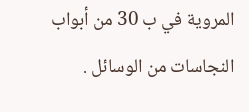المروية في ب 30 من أبواب النجاسات من الوسائل .